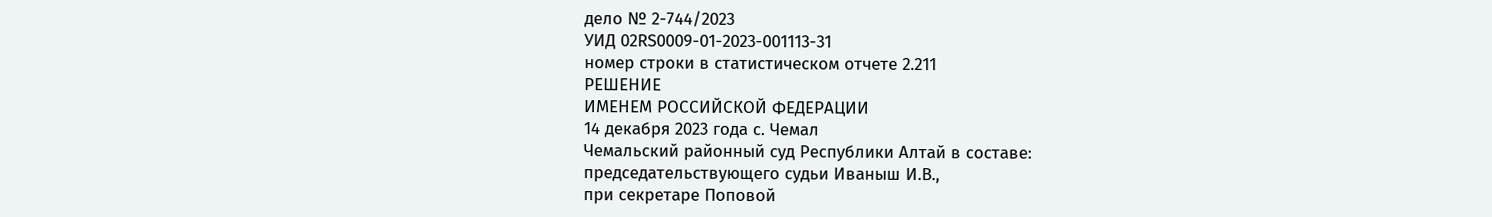дело № 2-744/2023
УИД 02RS0009-01-2023-001113-31
номер строки в статистическом отчете 2.211
РЕШЕНИЕ
ИМЕНЕМ РОССИЙСКОЙ ФЕДЕРАЦИИ
14 декабря 2023 года с. Чемал
Чемальский районный суд Республики Алтай в составе:
председательствующего судьи Иваныш И.В.,
при секретаре Поповой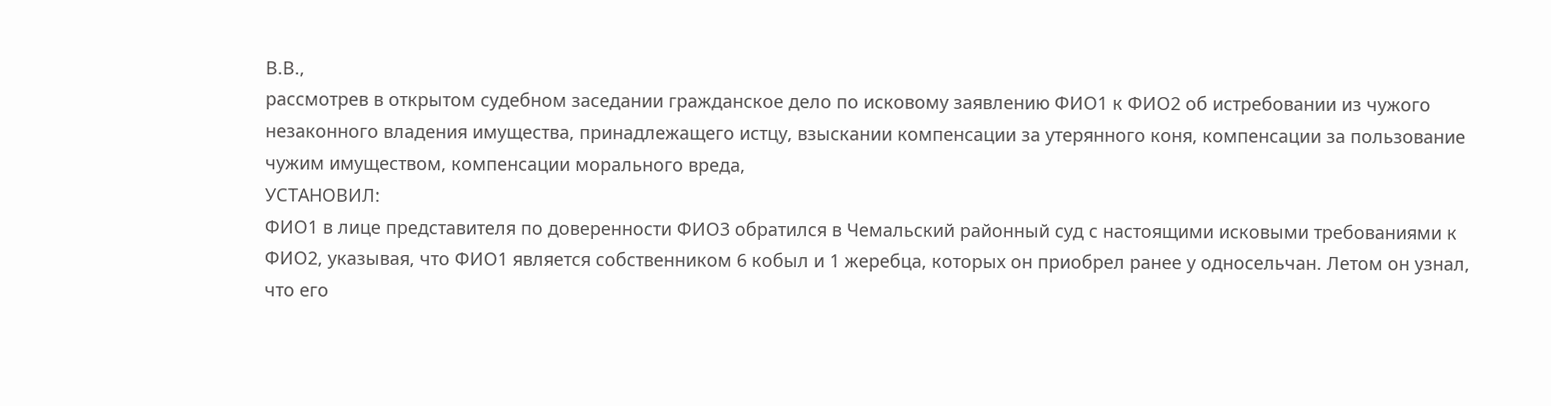В.В.,
рассмотрев в открытом судебном заседании гражданское дело по исковому заявлению ФИО1 к ФИО2 об истребовании из чужого незаконного владения имущества, принадлежащего истцу, взыскании компенсации за утерянного коня, компенсации за пользование чужим имуществом, компенсации морального вреда,
УСТАНОВИЛ:
ФИО1 в лице представителя по доверенности ФИО3 обратился в Чемальский районный суд с настоящими исковыми требованиями к ФИО2, указывая, что ФИО1 является собственником 6 кобыл и 1 жеребца, которых он приобрел ранее у односельчан. Летом он узнал, что его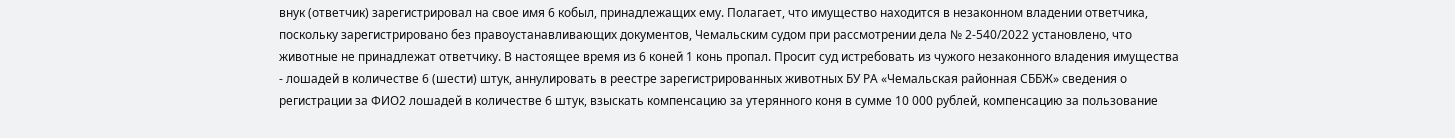внук (ответчик) зарегистрировал на свое имя 6 кобыл, принадлежащих ему. Полагает, что имущество находится в незаконном владении ответчика, поскольку зарегистрировано без правоустанавливающих документов, Чемальским судом при рассмотрении дела № 2-540/2022 установлено, что животные не принадлежат ответчику. В настоящее время из 6 коней 1 конь пропал. Просит суд истребовать из чужого незаконного владения имущества - лошадей в количестве 6 (шести) штук, аннулировать в реестре зарегистрированных животных БУ РА «Чемальская районная СББЖ» сведения о регистрации за ФИО2 лошадей в количестве 6 штук, взыскать компенсацию за утерянного коня в сумме 10 000 рублей, компенсацию за пользование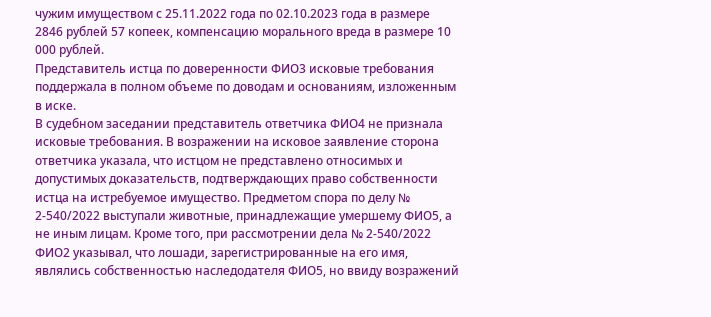чужим имуществом с 25.11.2022 года по 02.10.2023 года в размере 2846 рублей 57 копеек, компенсацию морального вреда в размере 10 000 рублей.
Представитель истца по доверенности ФИО3 исковые требования поддержала в полном объеме по доводам и основаниям, изложенным в иске.
В судебном заседании представитель ответчика ФИО4 не признала исковые требования. В возражении на исковое заявление сторона ответчика указала, что истцом не представлено относимых и допустимых доказательств, подтверждающих право собственности истца на истребуемое имущество. Предметом спора по делу № 2-540/2022 выступали животные, принадлежащие умершему ФИО5, а не иным лицам. Кроме того, при рассмотрении дела № 2-540/2022 ФИО2 указывал, что лошади, зарегистрированные на его имя, являлись собственностью наследодателя ФИО5, но ввиду возражений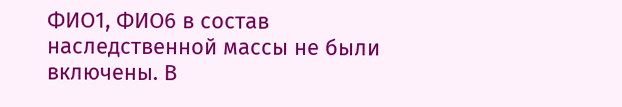ФИО1, ФИО6 в состав наследственной массы не были включены. В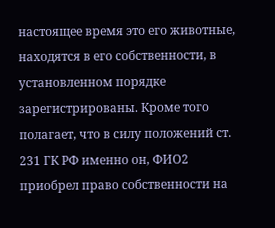настоящее время это его животные, находятся в его собственности, в установленном порядке зарегистрированы. Кроме того полагает, что в силу положений ст. 231 ГК РФ именно он, ФИО2 приобрел право собственности на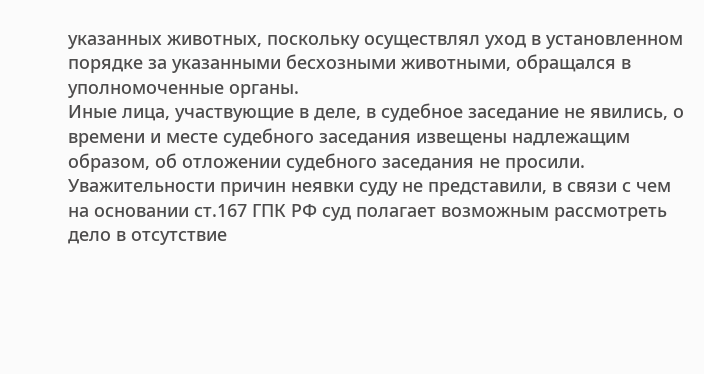указанных животных, поскольку осуществлял уход в установленном порядке за указанными бесхозными животными, обращался в уполномоченные органы.
Иные лица, участвующие в деле, в судебное заседание не явились, о времени и месте судебного заседания извещены надлежащим образом, об отложении судебного заседания не просили. Уважительности причин неявки суду не представили, в связи с чем на основании ст.167 ГПК РФ суд полагает возможным рассмотреть дело в отсутствие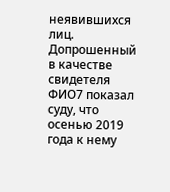неявившихся лиц.
Допрошенный в качестве свидетеля ФИО7 показал суду, что осенью 2019 года к нему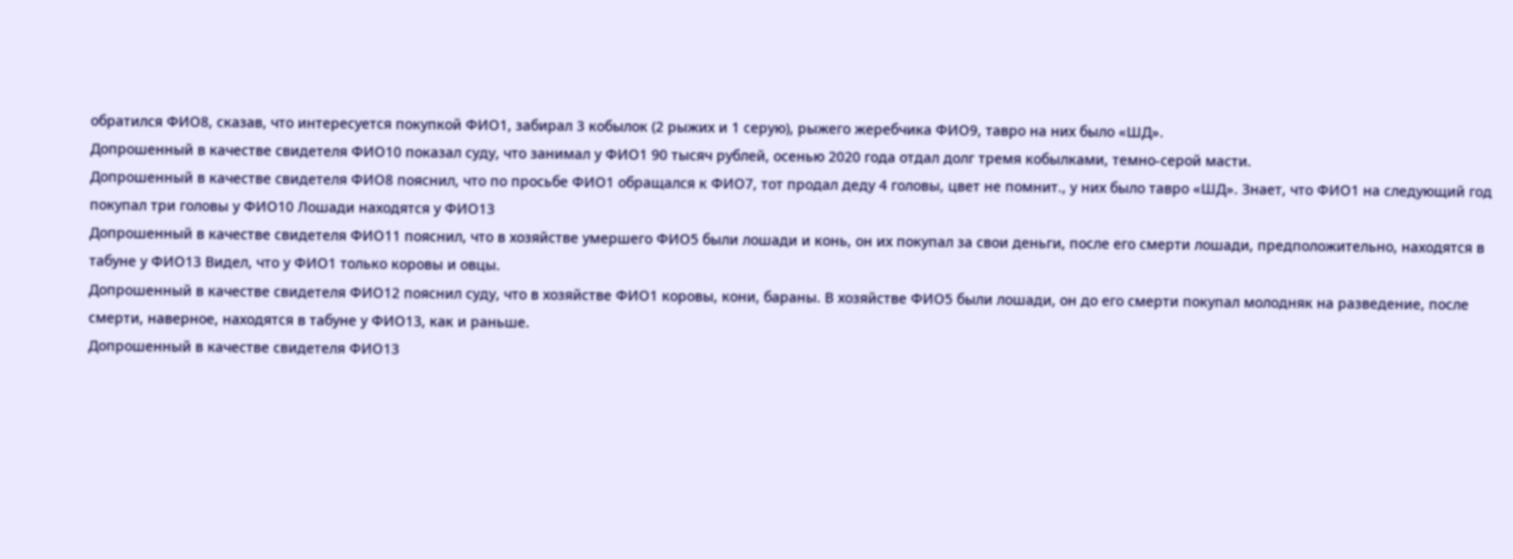обратился ФИО8, сказав, что интересуется покупкой ФИО1, забирал 3 кобылок (2 рыжих и 1 серую), рыжего жеребчика ФИО9, тавро на них было «ШД».
Допрошенный в качестве свидетеля ФИО10 показал суду, что занимал у ФИО1 90 тысяч рублей, осенью 2020 года отдал долг тремя кобылками, темно-серой масти.
Допрошенный в качестве свидетеля ФИО8 пояснил, что по просьбе ФИО1 обращался к ФИО7, тот продал деду 4 головы, цвет не помнит., у них было тавро «ШД». Знает, что ФИО1 на следующий год покупал три головы у ФИО10 Лошади находятся у ФИО13
Допрошенный в качестве свидетеля ФИО11 пояснил, что в хозяйстве умершего ФИО5 были лошади и конь, он их покупал за свои деньги, после его смерти лошади, предположительно, находятся в табуне у ФИО13 Видел, что у ФИО1 только коровы и овцы.
Допрошенный в качестве свидетеля ФИО12 пояснил суду, что в хозяйстве ФИО1 коровы, кони, бараны. В хозяйстве ФИО5 были лошади, он до его смерти покупал молодняк на разведение, после смерти, наверное, находятся в табуне у ФИО13, как и раньше.
Допрошенный в качестве свидетеля ФИО13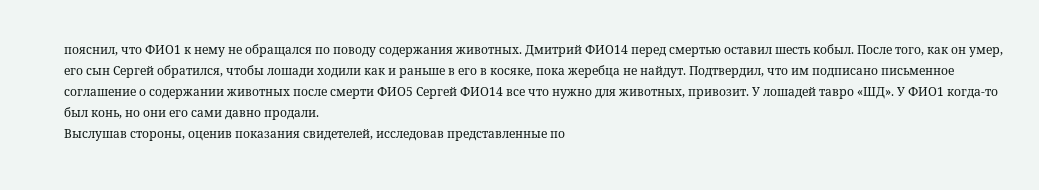пояснил, что ФИО1 к нему не обращался по поводу содержания животных. Дмитрий ФИО14 перед смертью оставил шесть кобыл. После того, как он умер, его сын Сергей обратился, чтобы лошади ходили как и раньше в его в косяке, пока жеребца не найдут. Подтвердил, что им подписано письменное соглашение о содержании животных после смерти ФИО5 Сергей ФИО14 все что нужно для животных, привозит. У лошадей тавро «ШД». У ФИО1 когда-то был конь, но они его сами давно продали.
Выслушав стороны, оценив показания свидетелей, исследовав представленные по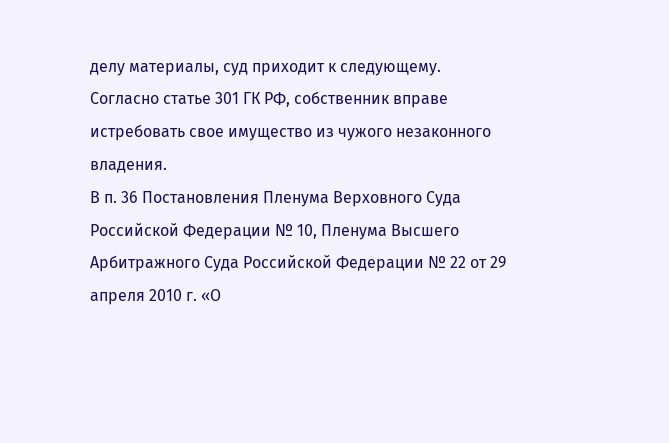делу материалы, суд приходит к следующему.
Согласно статье 301 ГК РФ, собственник вправе истребовать свое имущество из чужого незаконного владения.
В п. 36 Постановления Пленума Верховного Суда Российской Федерации № 10, Пленума Высшего Арбитражного Суда Российской Федерации № 22 от 29 апреля 2010 г. «О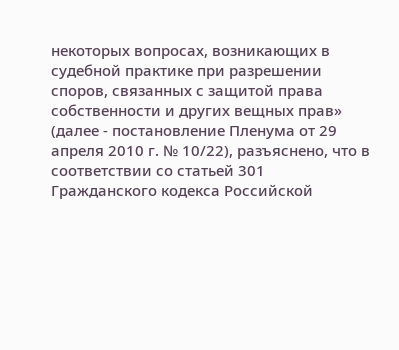некоторых вопросах, возникающих в судебной практике при разрешении споров, связанных с защитой права собственности и других вещных прав» (далее - постановление Пленума от 29 апреля 2010 г. № 10/22), разъяснено, что в соответствии со статьей 301 Гражданского кодекса Российской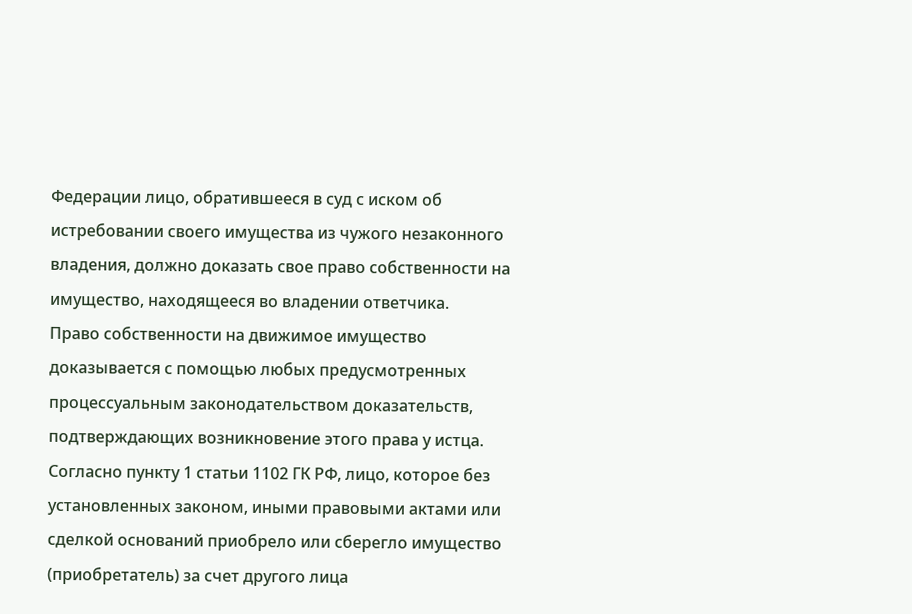Федерации лицо, обратившееся в суд с иском об истребовании своего имущества из чужого незаконного владения, должно доказать свое право собственности на имущество, находящееся во владении ответчика.
Право собственности на движимое имущество доказывается с помощью любых предусмотренных процессуальным законодательством доказательств, подтверждающих возникновение этого права у истца.
Согласно пункту 1 статьи 1102 ГК РФ, лицо, которое без установленных законом, иными правовыми актами или сделкой оснований приобрело или сберегло имущество (приобретатель) за счет другого лица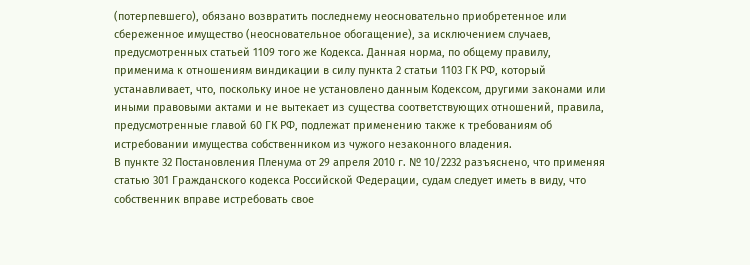(потерпевшего), обязано возвратить последнему неосновательно приобретенное или сбереженное имущество (неосновательное обогащение), за исключением случаев, предусмотренных статьей 1109 того же Кодекса. Данная норма, по общему правилу, применима к отношениям виндикации в силу пункта 2 статьи 1103 ГК РФ, который устанавливает, что, поскольку иное не установлено данным Кодексом, другими законами или иными правовыми актами и не вытекает из существа соответствующих отношений, правила, предусмотренные главой 60 ГК РФ, подлежат применению также к требованиям об истребовании имущества собственником из чужого незаконного владения.
В пункте 32 Постановления Пленума от 29 апреля 2010 г. № 10/2232 разъяснено, что применяя статью 301 Гражданского кодекса Российской Федерации, судам следует иметь в виду, что собственник вправе истребовать свое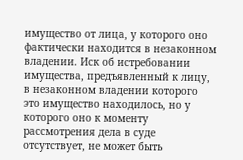имущество от лица, у которого оно фактически находится в незаконном владении. Иск об истребовании имущества, предъявленный к лицу, в незаконном владении которого это имущество находилось, но у которого оно к моменту рассмотрения дела в суде отсутствует, не может быть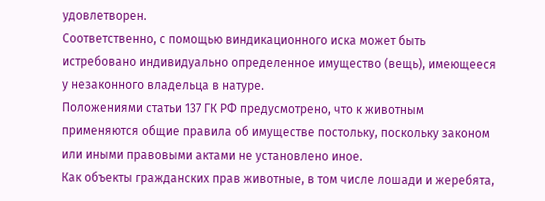удовлетворен.
Соответственно, с помощью виндикационного иска может быть истребовано индивидуально определенное имущество (вещь), имеющееся у незаконного владельца в натуре.
Положениями статьи 137 ГК РФ предусмотрено, что к животным применяются общие правила об имуществе постольку, поскольку законом или иными правовыми актами не установлено иное.
Как объекты гражданских прав животные, в том числе лошади и жеребята,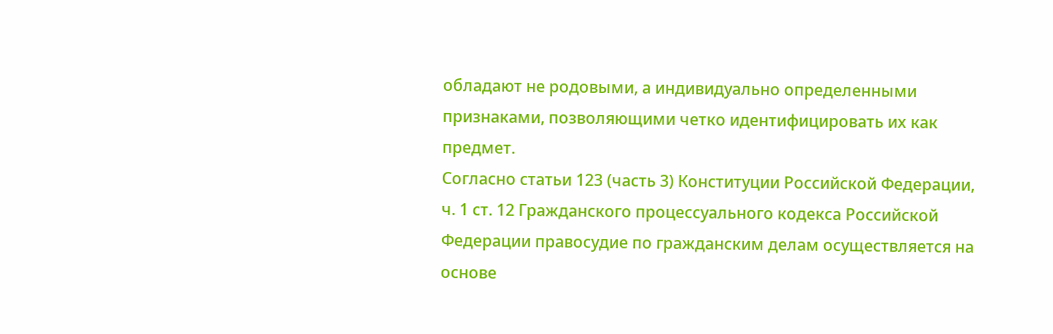обладают не родовыми, а индивидуально определенными признаками, позволяющими четко идентифицировать их как предмет.
Согласно статьи 123 (часть 3) Конституции Российской Федерации, ч. 1 ст. 12 Гражданского процессуального кодекса Российской Федерации правосудие по гражданским делам осуществляется на основе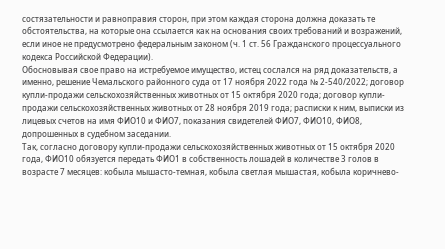состязательности и равноправия сторон, при этом каждая сторона должна доказать те обстоятельства, на которые она ссылается как на основания своих требований и возражений, если иное не предусмотрено федеральным законом (ч. 1 ст. 56 Гражданского процессуального кодекса Российской Федерации).
Обосновывая свое право на истребуемое имущество, истец сослался на ряд доказательств, а именно, решение Чемальского районного суда от 17 ноября 2022 года № 2-540/2022; договор купли-продажи сельскохозяйственных животных от 15 октября 2020 года; договор купли-продажи сельскохозяйственных животных от 28 ноября 2019 года; расписки к ним, выписки из лицевых счетов на имя ФИО10 и ФИО7, показания свидетелей ФИО7, ФИО10, ФИО8, допрошенных в судебном заседании.
Так, согласно договору купли-продажи сельскохозяйственных животных от 15 октября 2020 года, ФИО10 обязуется передать ФИО1 в собственность лошадей в количестве 3 голов в возрасте 7 месяцев: кобыла мышасто-темная, кобыла светлая мышастая, кобыла коричнево-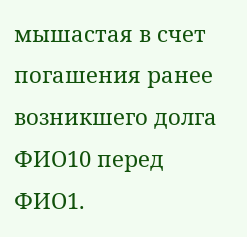мышастая в счет погашения ранее возникшего долга ФИО10 перед ФИО1.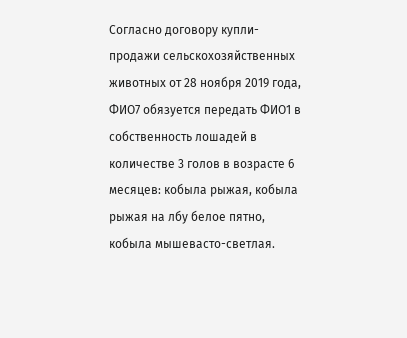Согласно договору купли-продажи сельскохозяйственных животных от 28 ноября 2019 года, ФИО7 обязуется передать ФИО1 в собственность лошадей в количестве 3 голов в возрасте 6 месяцев: кобыла рыжая, кобыла рыжая на лбу белое пятно, кобыла мышевасто-светлая.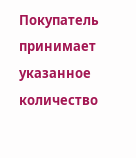Покупатель принимает указанное количество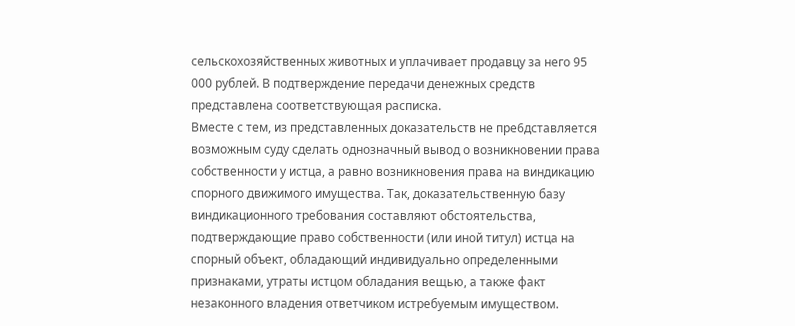сельскохозяйственных животных и уплачивает продавцу за него 95 000 рублей. В подтверждение передачи денежных средств представлена соответствующая расписка.
Вместе с тем, из представленных доказательств не пре6дставляется возможным суду сделать однозначный вывод о возникновении права собственности у истца, а равно возникновения права на виндикацию спорного движимого имущества. Так, доказательственную базу виндикационного требования составляют обстоятельства, подтверждающие право собственности (или иной титул) истца на спорный объект, обладающий индивидуально определенными признаками, утраты истцом обладания вещью, а также факт незаконного владения ответчиком истребуемым имуществом.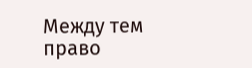Между тем право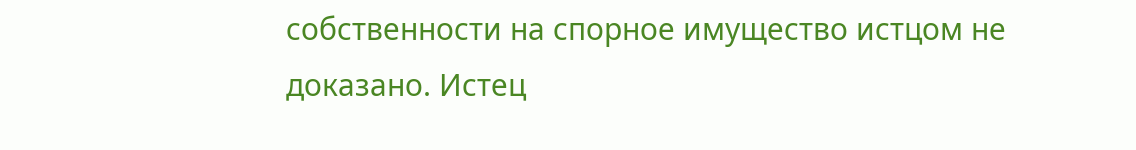собственности на спорное имущество истцом не доказано. Истец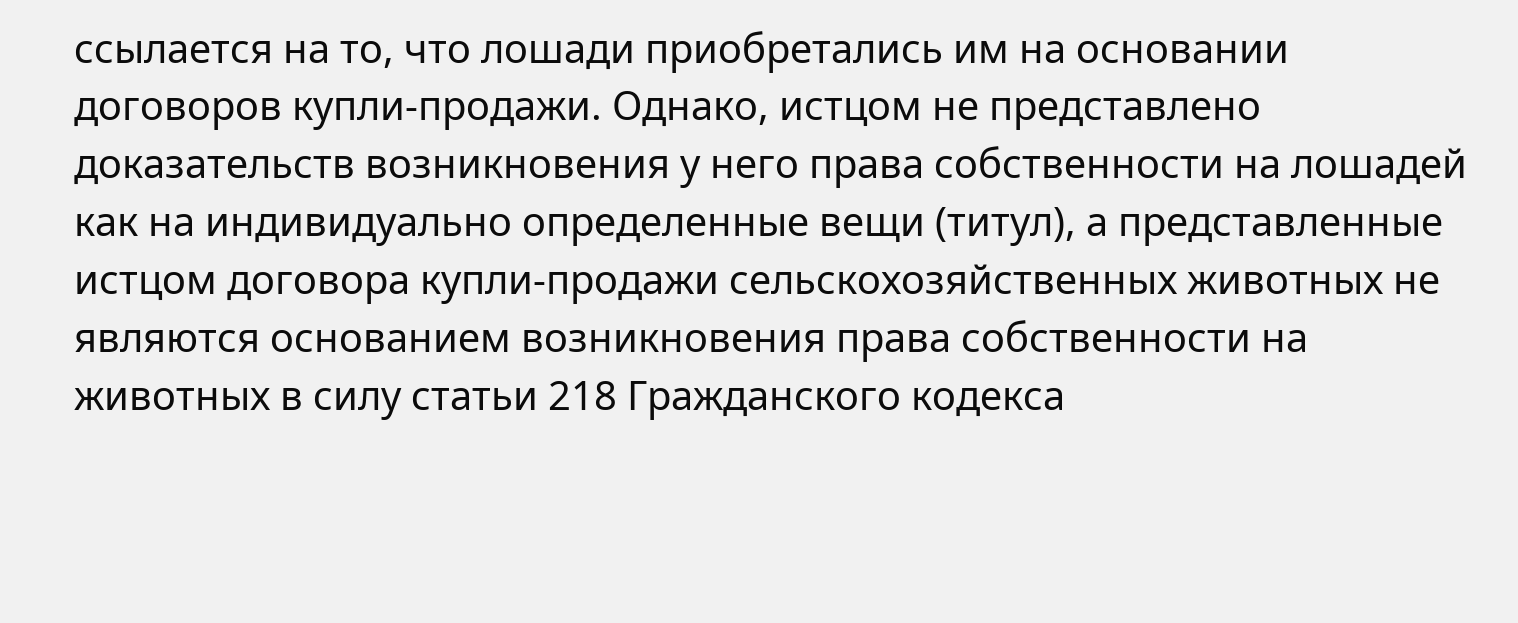ссылается на то, что лошади приобретались им на основании договоров купли-продажи. Однако, истцом не представлено доказательств возникновения у него права собственности на лошадей как на индивидуально определенные вещи (титул), а представленные истцом договора купли-продажи сельскохозяйственных животных не являются основанием возникновения права собственности на животных в силу статьи 218 Гражданского кодекса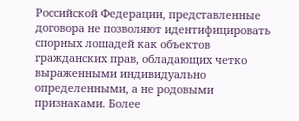Российской Федерации, представленные договора не позволяют идентифицировать спорных лошадей как объектов гражданских прав, обладающих четко выраженными индивидуально определенными, а не родовыми признаками. Более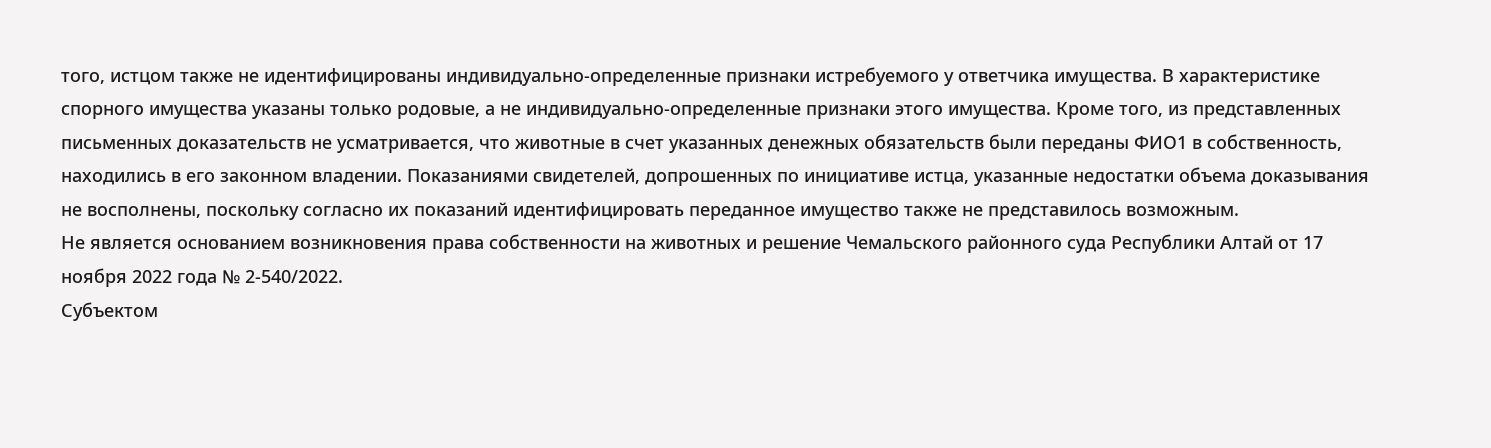того, истцом также не идентифицированы индивидуально-определенные признаки истребуемого у ответчика имущества. В характеристике спорного имущества указаны только родовые, а не индивидуально-определенные признаки этого имущества. Кроме того, из представленных письменных доказательств не усматривается, что животные в счет указанных денежных обязательств были переданы ФИО1 в собственность, находились в его законном владении. Показаниями свидетелей, допрошенных по инициативе истца, указанные недостатки объема доказывания не восполнены, поскольку согласно их показаний идентифицировать переданное имущество также не представилось возможным.
Не является основанием возникновения права собственности на животных и решение Чемальского районного суда Республики Алтай от 17 ноября 2022 года № 2-540/2022.
Субъектом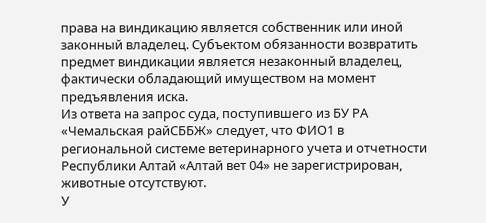права на виндикацию является собственник или иной законный владелец. Субъектом обязанности возвратить предмет виндикации является незаконный владелец, фактически обладающий имуществом на момент предъявления иска.
Из ответа на запрос суда, поступившего из БУ РА «Чемальская райСББЖ» следует, что ФИО1 в региональной системе ветеринарного учета и отчетности Республики Алтай «Алтай вет 04» не зарегистрирован, животные отсутствуют.
У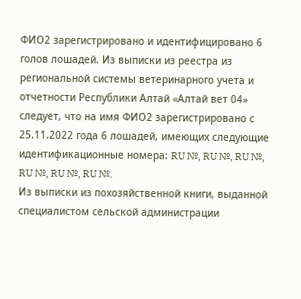ФИО2 зарегистрировано и идентифицировано 6 голов лошадей. Из выписки из реестра из региональной системы ветеринарного учета и отчетности Республики Алтай «Алтай вет 04» следует, что на имя ФИО2 зарегистрировано с 25.11.2022 года 6 лошадей, имеющих следующие идентификационные номера: RU №, RU №, RU №, RU №, RU №, RU №.
Из выписки из похозяйственной книги, выданной специалистом сельской администрации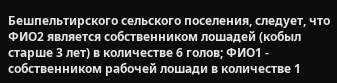Бешпельтирского сельского поселения, следует, что ФИО2 является собственником лошадей (кобыл старше 3 лет) в количестве 6 голов; ФИО1 - собственником рабочей лошади в количестве 1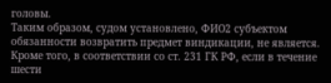головы.
Таким образом, судом установлено, ФИО2 субъектом обязанности возвратить предмет виндикации, не является.
Кроме того, в соответствии со ст. 231 ГК РФ, если в течение шести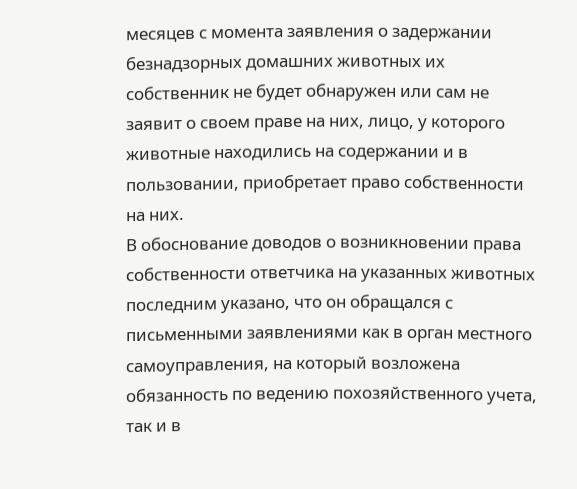месяцев с момента заявления о задержании безнадзорных домашних животных их собственник не будет обнаружен или сам не заявит о своем праве на них, лицо, у которого животные находились на содержании и в пользовании, приобретает право собственности на них.
В обоснование доводов о возникновении права собственности ответчика на указанных животных последним указано, что он обращался с письменными заявлениями как в орган местного самоуправления, на который возложена обязанность по ведению похозяйственного учета, так и в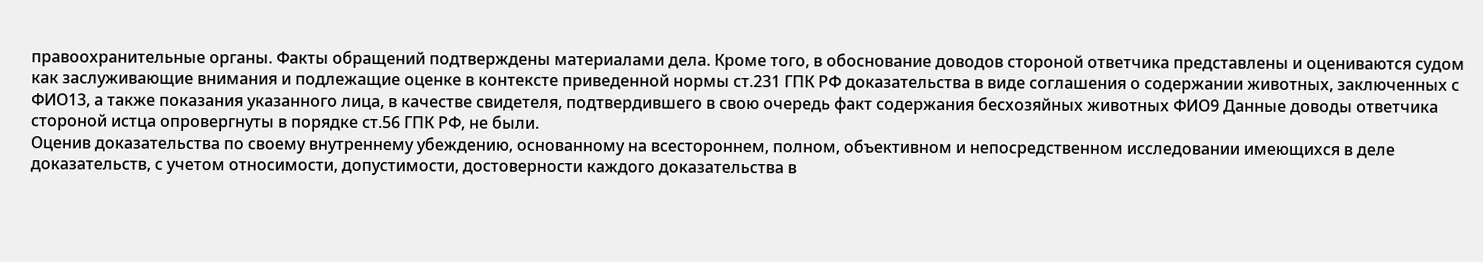правоохранительные органы. Факты обращений подтверждены материалами дела. Кроме того, в обоснование доводов стороной ответчика представлены и оцениваются судом как заслуживающие внимания и подлежащие оценке в контексте приведенной нормы ст.231 ГПК РФ доказательства в виде соглашения о содержании животных, заключенных с ФИО13, а также показания указанного лица, в качестве свидетеля, подтвердившего в свою очередь факт содержания бесхозяйных животных ФИО9 Данные доводы ответчика стороной истца опровергнуты в порядке ст.56 ГПК РФ, не были.
Оценив доказательства по своему внутреннему убеждению, основанному на всестороннем, полном, объективном и непосредственном исследовании имеющихся в деле доказательств, с учетом относимости, допустимости, достоверности каждого доказательства в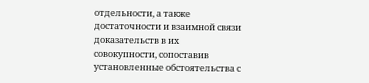отдельности, а также достаточности и взаимной связи доказательств в их совокупности, сопоставив установленные обстоятельства с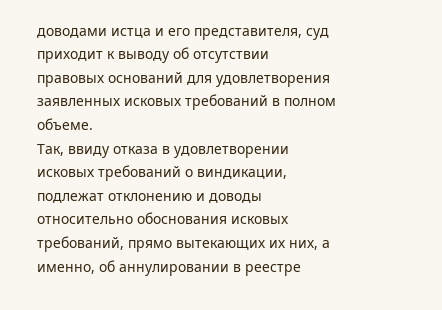доводами истца и его представителя, суд приходит к выводу об отсутствии правовых оснований для удовлетворения заявленных исковых требований в полном объеме.
Так, ввиду отказа в удовлетворении исковых требований о виндикации, подлежат отклонению и доводы относительно обоснования исковых требований, прямо вытекающих их них, а именно, об аннулировании в реестре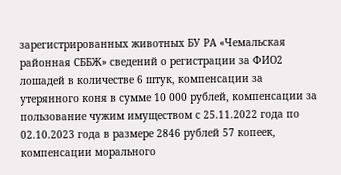зарегистрированных животных БУ РА «Чемальская районная СББЖ» сведений о регистрации за ФИО2 лошадей в количестве 6 штук, компенсации за утерянного коня в сумме 10 000 рублей, компенсации за пользование чужим имуществом с 25.11.2022 года по 02.10.2023 года в размере 2846 рублей 57 копеек, компенсации морального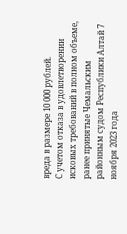вреда в размере 10 000 рублей.
С учетом отказа в удовлетворении исковых требований в полном объеме, ранее принятые Чемальским районным судом Республики Алтай 7 ноября 2023 года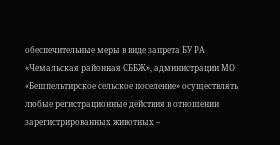обеспечительные меры в виде запрета БУ РА «Чемальская районная СББЖ», администрации МО «Бешпельтирское сельское поселение» осуществлять любые регистрационные действия в отношении зарегистрированных животных –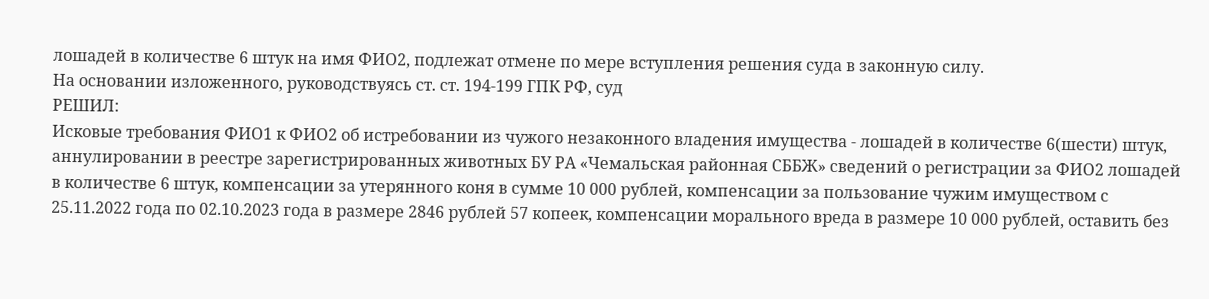лошадей в количестве 6 штук на имя ФИО2, подлежат отмене по мере вступления решения суда в законную силу.
На основании изложенного, руководствуясь ст. ст. 194-199 ГПК РФ, суд
РЕШИЛ:
Исковые требования ФИО1 к ФИО2 об истребовании из чужого незаконного владения имущества - лошадей в количестве 6(шести) штук, аннулировании в реестре зарегистрированных животных БУ РА «Чемальская районная СББЖ» сведений о регистрации за ФИО2 лошадей в количестве 6 штук, компенсации за утерянного коня в сумме 10 000 рублей, компенсации за пользование чужим имуществом с 25.11.2022 года по 02.10.2023 года в размере 2846 рублей 57 копеек, компенсации морального вреда в размере 10 000 рублей, оставить без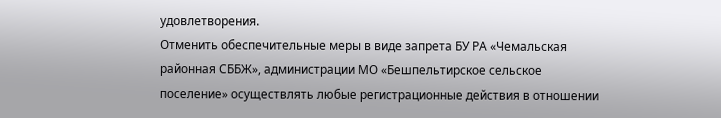удовлетворения.
Отменить обеспечительные меры в виде запрета БУ РА «Чемальская районная СББЖ», администрации МО «Бешпельтирское сельское поселение» осуществлять любые регистрационные действия в отношении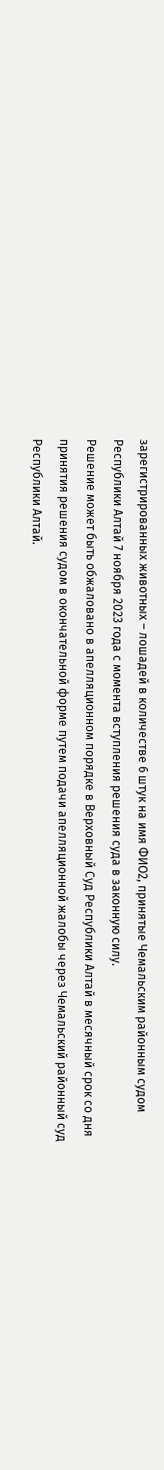зарегистрированных животных – лошадей в количестве 6 штук на имя ФИО2, принятые Чемальским районным судом Республики Алтай 7 ноября 2023 года с момента вступления решения суда в законную силу.
Решение может быть обжаловано в апелляционном порядке в Верховный Суд Республики Алтай в месячный срок со дня принятия решения судом в окончательной форме путем подачи апелляционной жалобы через Чемальский районный суд Республики Алтай.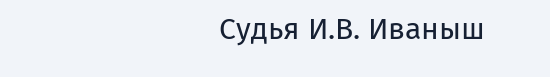Судья И.В. Иваныш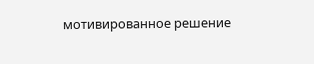мотивированное решение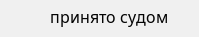принято судом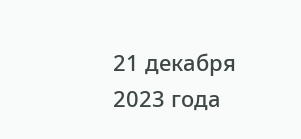21 декабря 2023 года